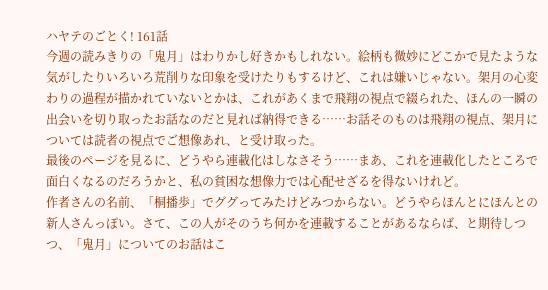ハヤテのごとく! 161話
今週の読みきりの「鬼月」はわりかし好きかもしれない。絵柄も微妙にどこかで見たような気がしたりいろいろ荒削りな印象を受けたりもするけど、これは嫌いじゃない。架月の心変わりの過程が描かれていないとかは、これがあくまで飛翔の視点で綴られた、ほんの一瞬の出会いを切り取ったお話なのだと見れば納得できる……お話そのものは飛翔の視点、架月については読者の視点でご想像あれ、と受け取った。
最後のページを見るに、どうやら連載化はしなさそう……まあ、これを連載化したところで面白くなるのだろうかと、私の貧困な想像力では心配せざるを得ないけれど。
作者さんの名前、「桐播歩」でググってみたけどみつからない。どうやらほんとにほんとの新人さんっぽい。さて、この人がそのうち何かを連載することがあるならば、と期待しつつ、「鬼月」についてのお話はこ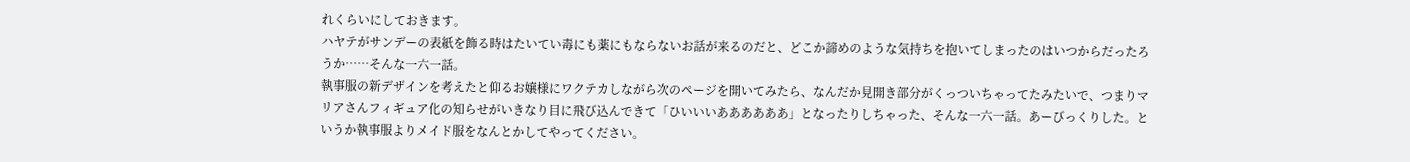れくらいにしておきます。
ハヤテがサンデーの表紙を飾る時はたいてい毒にも薬にもならないお話が来るのだと、どこか諦めのような気持ちを抱いてしまったのはいつからだったろうか……そんな一六一話。
執事服の新デザインを考えたと仰るお嬢様にワクテカしながら次のページを開いてみたら、なんだか見開き部分がくっついちゃってたみたいで、つまりマリアさんフィギュア化の知らせがいきなり目に飛び込んできて「ひいいいああああああ」となったりしちゃった、そんな一六一話。あーびっくりした。というか執事服よりメイド服をなんとかしてやってください。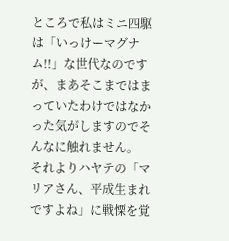ところで私はミニ四駆は「いっけーマグナム!!」な世代なのですが、まあそこまではまっていたわけではなかった気がしますのでそんなに触れません。
それよりハヤテの「マリアさん、平成生まれですよね」に戦慄を覚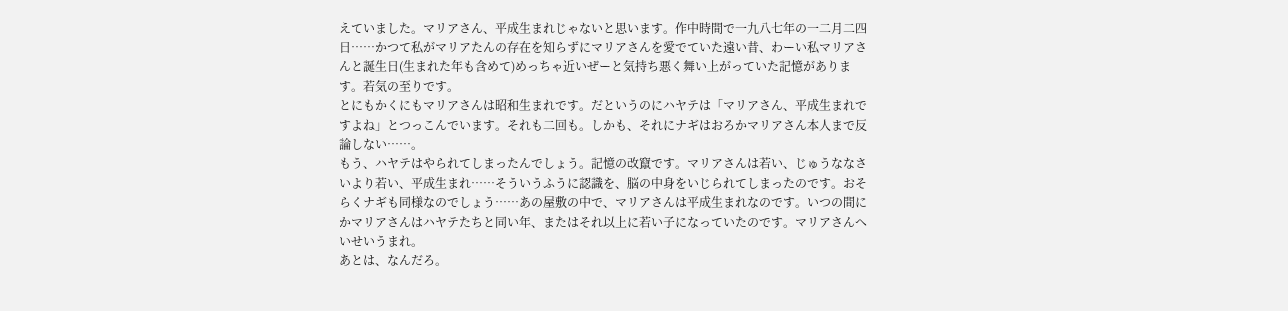えていました。マリアさん、平成生まれじゃないと思います。作中時間で一九八七年の一二月二四日……かつて私がマリアたんの存在を知らずにマリアさんを愛でていた遠い昔、わーい私マリアさんと誕生日(生まれた年も含めて)めっちゃ近いぜーと気持ち悪く舞い上がっていた記憶があります。若気の至りです。
とにもかくにもマリアさんは昭和生まれです。だというのにハヤテは「マリアさん、平成生まれですよね」とつっこんでいます。それも二回も。しかも、それにナギはおろかマリアさん本人まで反論しない……。
もう、ハヤテはやられてしまったんでしょう。記憶の改竄です。マリアさんは若い、じゅうななさいより若い、平成生まれ……そういうふうに認識を、脳の中身をいじられてしまったのです。おそらくナギも同様なのでしょう……あの屋敷の中で、マリアさんは平成生まれなのです。いつの間にかマリアさんはハヤテたちと同い年、またはそれ以上に若い子になっていたのです。マリアさんへいせいうまれ。
あとは、なんだろ。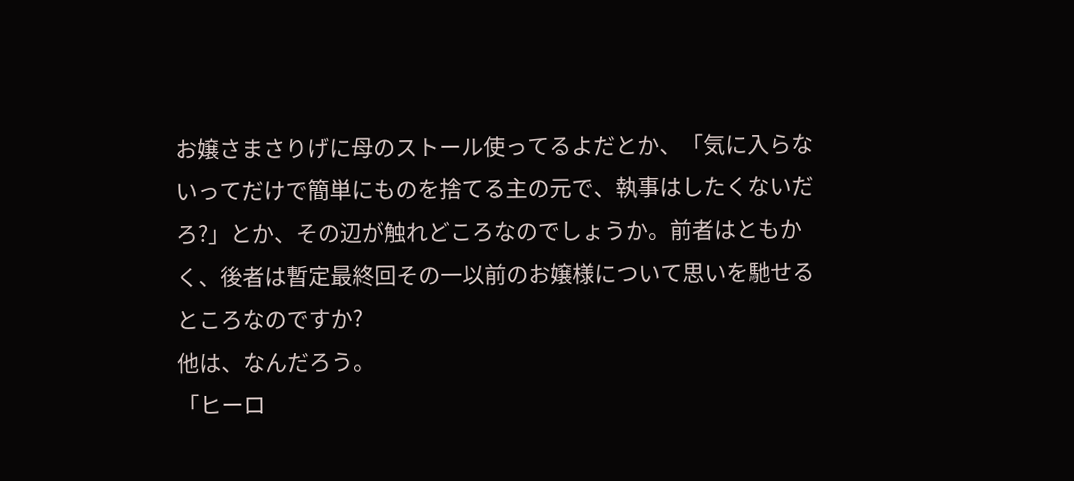お嬢さまさりげに母のストール使ってるよだとか、「気に入らないってだけで簡単にものを捨てる主の元で、執事はしたくないだろ?」とか、その辺が触れどころなのでしょうか。前者はともかく、後者は暫定最終回その一以前のお嬢様について思いを馳せるところなのですか?
他は、なんだろう。
「ヒーロ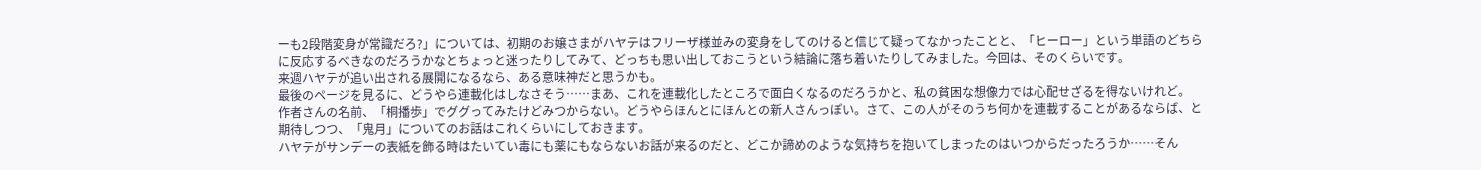ーも2段階変身が常識だろ?」については、初期のお嬢さまがハヤテはフリーザ様並みの変身をしてのけると信じて疑ってなかったことと、「ヒーロー」という単語のどちらに反応するべきなのだろうかなとちょっと迷ったりしてみて、どっちも思い出しておこうという結論に落ち着いたりしてみました。今回は、そのくらいです。
来週ハヤテが追い出される展開になるなら、ある意味神だと思うかも。
最後のページを見るに、どうやら連載化はしなさそう……まあ、これを連載化したところで面白くなるのだろうかと、私の貧困な想像力では心配せざるを得ないけれど。
作者さんの名前、「桐播歩」でググってみたけどみつからない。どうやらほんとにほんとの新人さんっぽい。さて、この人がそのうち何かを連載することがあるならば、と期待しつつ、「鬼月」についてのお話はこれくらいにしておきます。
ハヤテがサンデーの表紙を飾る時はたいてい毒にも薬にもならないお話が来るのだと、どこか諦めのような気持ちを抱いてしまったのはいつからだったろうか……そん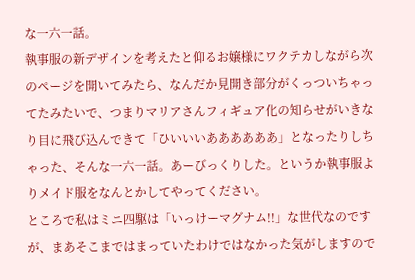な一六一話。
執事服の新デザインを考えたと仰るお嬢様にワクテカしながら次のページを開いてみたら、なんだか見開き部分がくっついちゃってたみたいで、つまりマリアさんフィギュア化の知らせがいきなり目に飛び込んできて「ひいいいああああああ」となったりしちゃった、そんな一六一話。あーびっくりした。というか執事服よりメイド服をなんとかしてやってください。
ところで私はミニ四駆は「いっけーマグナム!!」な世代なのですが、まあそこまではまっていたわけではなかった気がしますので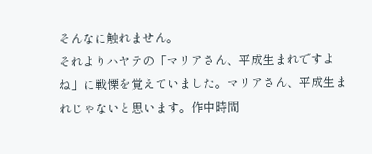そんなに触れません。
それよりハヤテの「マリアさん、平成生まれですよね」に戦慄を覚えていました。マリアさん、平成生まれじゃないと思います。作中時間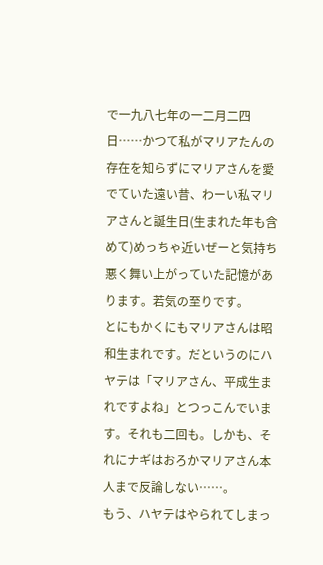で一九八七年の一二月二四日……かつて私がマリアたんの存在を知らずにマリアさんを愛でていた遠い昔、わーい私マリアさんと誕生日(生まれた年も含めて)めっちゃ近いぜーと気持ち悪く舞い上がっていた記憶があります。若気の至りです。
とにもかくにもマリアさんは昭和生まれです。だというのにハヤテは「マリアさん、平成生まれですよね」とつっこんでいます。それも二回も。しかも、それにナギはおろかマリアさん本人まで反論しない……。
もう、ハヤテはやられてしまっ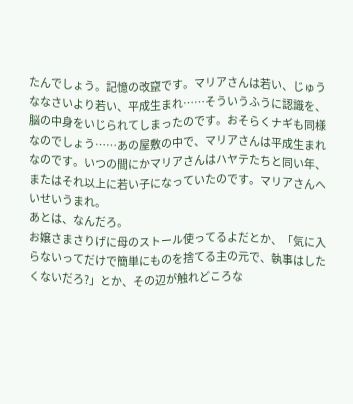たんでしょう。記憶の改竄です。マリアさんは若い、じゅうななさいより若い、平成生まれ……そういうふうに認識を、脳の中身をいじられてしまったのです。おそらくナギも同様なのでしょう……あの屋敷の中で、マリアさんは平成生まれなのです。いつの間にかマリアさんはハヤテたちと同い年、またはそれ以上に若い子になっていたのです。マリアさんへいせいうまれ。
あとは、なんだろ。
お嬢さまさりげに母のストール使ってるよだとか、「気に入らないってだけで簡単にものを捨てる主の元で、執事はしたくないだろ?」とか、その辺が触れどころな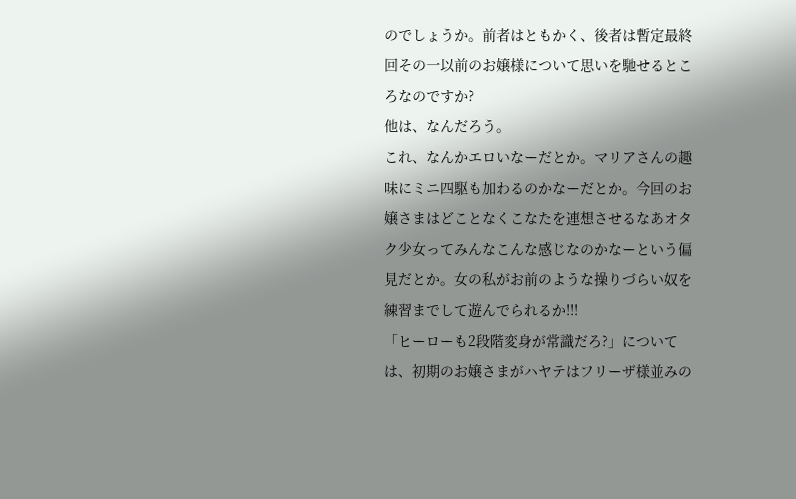のでしょうか。前者はともかく、後者は暫定最終回その一以前のお嬢様について思いを馳せるところなのですか?
他は、なんだろう。
これ、なんかエロいなーだとか。マリアさんの趣味にミニ四駆も加わるのかなーだとか。今回のお嬢さまはどことなくこなたを連想させるなあオタク少女ってみんなこんな感じなのかなーという偏見だとか。女の私がお前のような操りづらい奴を練習までして遊んでられるか!!!
「ヒーローも2段階変身が常識だろ?」については、初期のお嬢さまがハヤテはフリーザ様並みの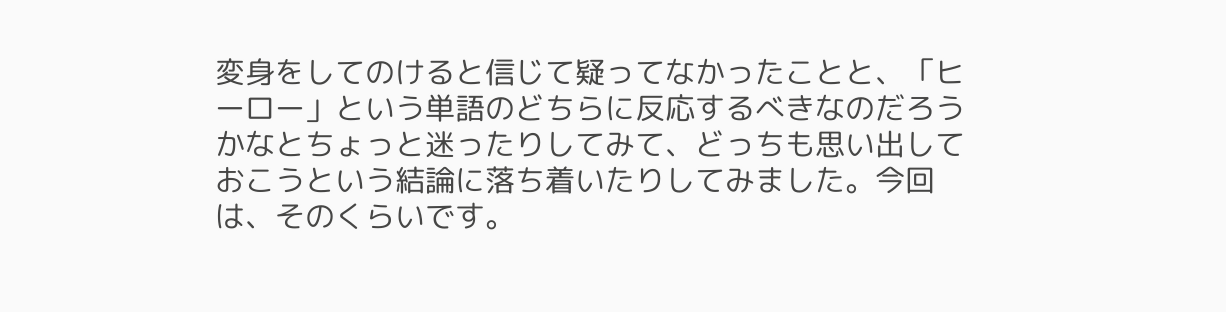変身をしてのけると信じて疑ってなかったことと、「ヒーロー」という単語のどちらに反応するべきなのだろうかなとちょっと迷ったりしてみて、どっちも思い出しておこうという結論に落ち着いたりしてみました。今回は、そのくらいです。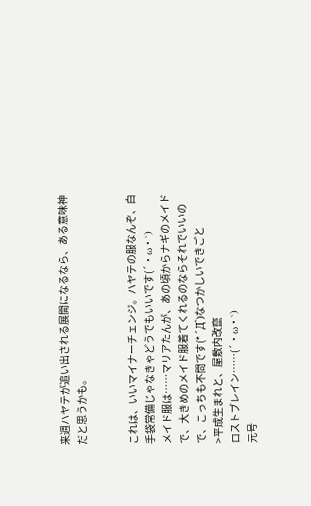来週ハヤテが追い出される展開になるなら、ある意味神だと思うかも。


これは、いいマイナーチェンジ。ハヤテの服なんぞ、白手袋常備じゃなきゃどうでもいいです(´・ω・`)
メイド服は……マリアたんが、あの頃からナギのメイドで、大きめのメイド服着てくれるのならそれでいいので、こっちも不問です(*´Д`)なつかしいできごと
>平成生まれと、屋敷内改竄
ロストブレイン……(´・ω・`)
元号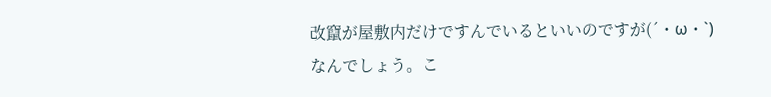改竄が屋敷内だけですんでいるといいのですが(´・ω・`)
なんでしょう。こ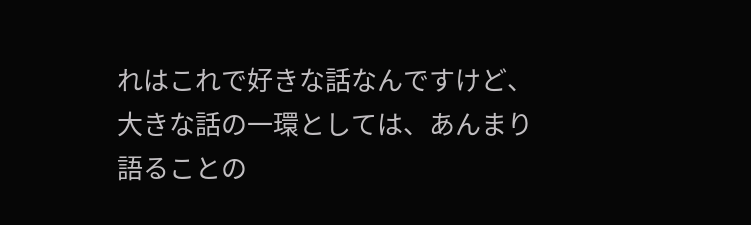れはこれで好きな話なんですけど、大きな話の一環としては、あんまり語ることの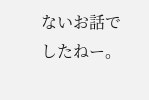ないお話でしたねー。